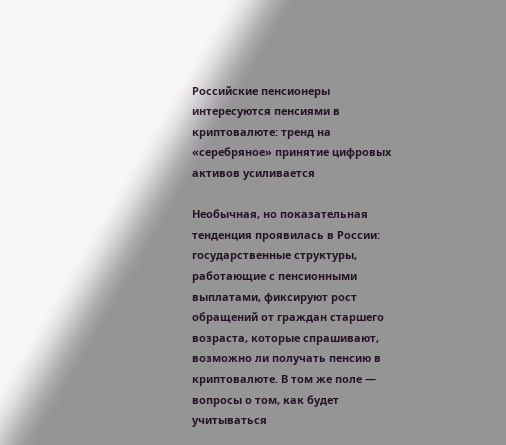Российские пенсионеры интересуются пенсиями в криптовалюте: тренд на «серебряное» принятие цифровых активов усиливается

Необычная, но показательная тенденция проявилась в России: государственные структуры, работающие с пенсионными выплатами, фиксируют рост обращений от граждан старшего возраста, которые спрашивают, возможно ли получать пенсию в криптовалюте. В том же поле — вопросы о том, как будет учитываться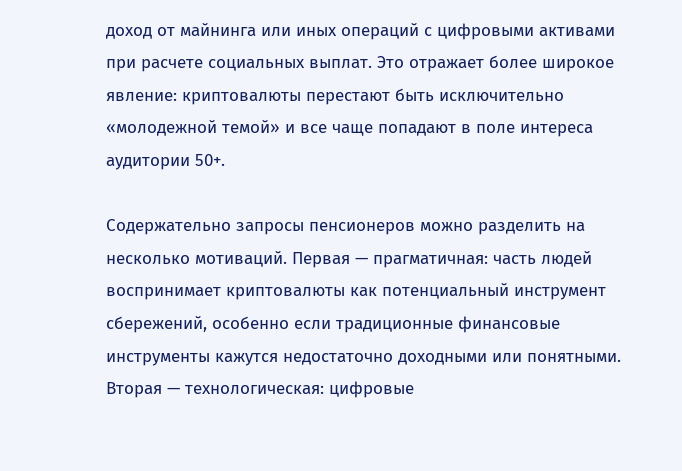доход от майнинга или иных операций с цифровыми активами при расчете социальных выплат. Это отражает более широкое явление: криптовалюты перестают быть исключительно «молодежной темой» и все чаще попадают в поле интереса аудитории 50+.

Содержательно запросы пенсионеров можно разделить на несколько мотиваций. Первая — прагматичная: часть людей воспринимает криптовалюты как потенциальный инструмент сбережений, особенно если традиционные финансовые инструменты кажутся недостаточно доходными или понятными. Вторая — технологическая: цифровые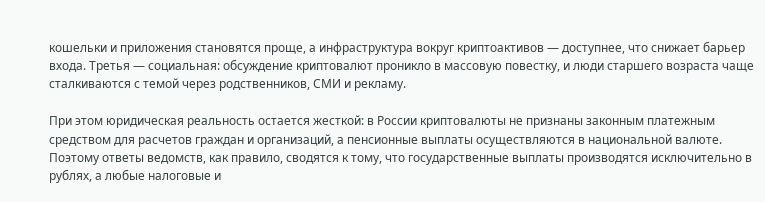кошельки и приложения становятся проще, а инфраструктура вокруг криптоактивов — доступнее, что снижает барьер входа. Третья — социальная: обсуждение криптовалют проникло в массовую повестку, и люди старшего возраста чаще сталкиваются с темой через родственников, СМИ и рекламу.

При этом юридическая реальность остается жесткой: в России криптовалюты не признаны законным платежным средством для расчетов граждан и организаций, а пенсионные выплаты осуществляются в национальной валюте. Поэтому ответы ведомств, как правило, сводятся к тому, что государственные выплаты производятся исключительно в рублях, а любые налоговые и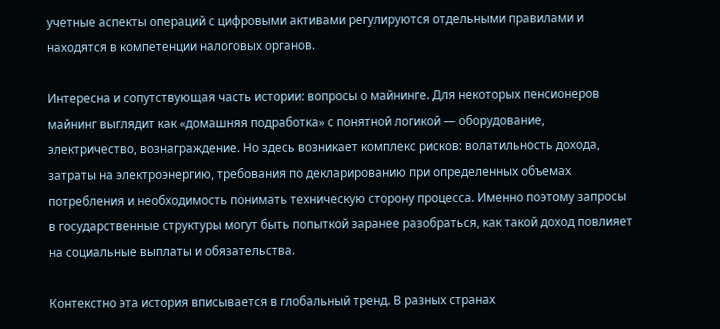учетные аспекты операций с цифровыми активами регулируются отдельными правилами и находятся в компетенции налоговых органов.

Интересна и сопутствующая часть истории: вопросы о майнинге. Для некоторых пенсионеров майнинг выглядит как «домашняя подработка» с понятной логикой — оборудование, электричество, вознаграждение. Но здесь возникает комплекс рисков: волатильность дохода, затраты на электроэнергию, требования по декларированию при определенных объемах потребления и необходимость понимать техническую сторону процесса. Именно поэтому запросы в государственные структуры могут быть попыткой заранее разобраться, как такой доход повлияет на социальные выплаты и обязательства.

Контекстно эта история вписывается в глобальный тренд. В разных странах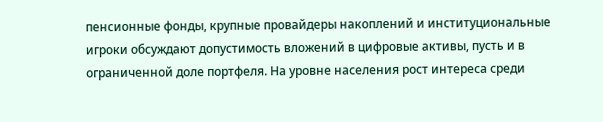пенсионные фонды, крупные провайдеры накоплений и институциональные игроки обсуждают допустимость вложений в цифровые активы, пусть и в ограниченной доле портфеля. На уровне населения рост интереса среди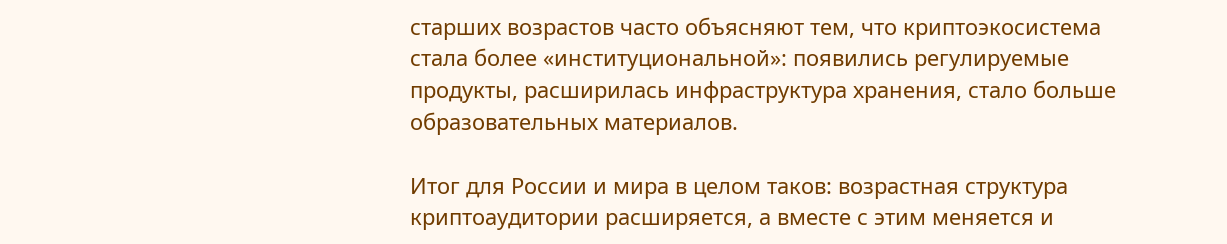старших возрастов часто объясняют тем, что криптоэкосистема стала более «институциональной»: появились регулируемые продукты, расширилась инфраструктура хранения, стало больше образовательных материалов.

Итог для России и мира в целом таков: возрастная структура криптоаудитории расширяется, а вместе с этим меняется и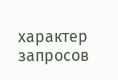характер запросов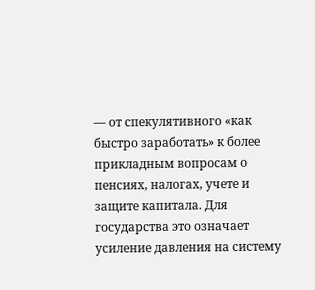— от спекулятивного «как быстро заработать» к более прикладным вопросам о пенсиях, налогах, учете и защите капитала. Для государства это означает усиление давления на систему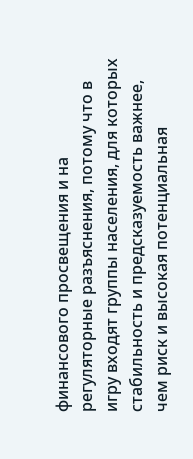финансового просвещения и на регуляторные разъяснения, потому что в игру входят группы населения, для которых стабильность и предсказуемость важнее, чем риск и высокая потенциальная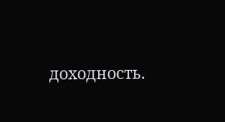доходность.